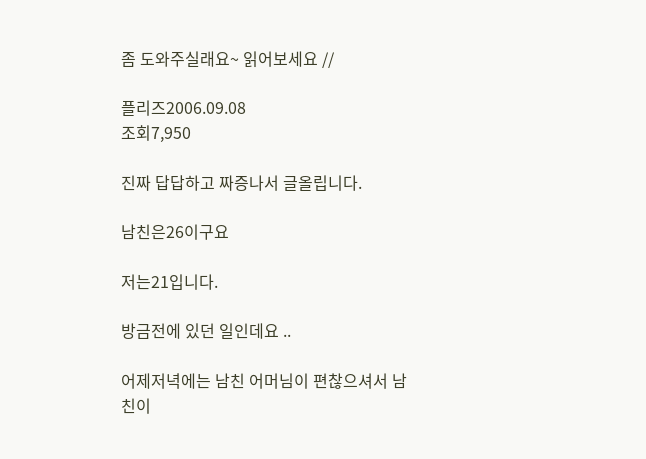좀 도와주실래요~ 읽어보세요 //

플리즈2006.09.08
조회7,950

진짜 답답하고 짜증나서 글올립니다.

남친은26이구요

저는21입니다.

방금전에 있던 일인데요 ..

어제저녁에는 남친 어머님이 편찮으셔서 남친이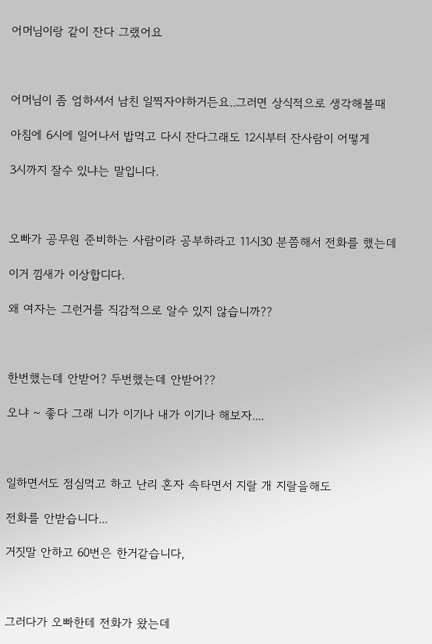어머님이랑 같이 잔다 그랬어요



어머님이 좀 엄하셔서 남친 일찍자야하거든요..그러면 상식적으로 생각해볼때

아침에 6시에 일어나서 밥먹고 다시 잔다그래도 12시부터 잔사람이 어떻게

3시까지 잘수 있냐는 말입니다.



오빠가 공무원 준비하는 사람이라 공부하라고 11시30 분쯤해서 전화를 했는데

이거 낌새가 이상합디다.

왜 여자는 그런거를 직감적으로 알수 있지 않습니까??



한번했는데 안받어? 두번했는데 안받어??

오냐 ~ 좋다 그래 니가 이기나 내가 이기나 해보자....



일하면서도 점심먹고 하고 난리 혼자 속타면서 지랄 개 지랄을해도

전화를 안받습니다...

거짓말 안하고 60번은 한거같습니다,



그러다가 오빠한테 전화가 왔는데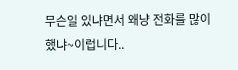무슨일 있냐면서 왜냥 전화를 많이 했냐~이럽니다..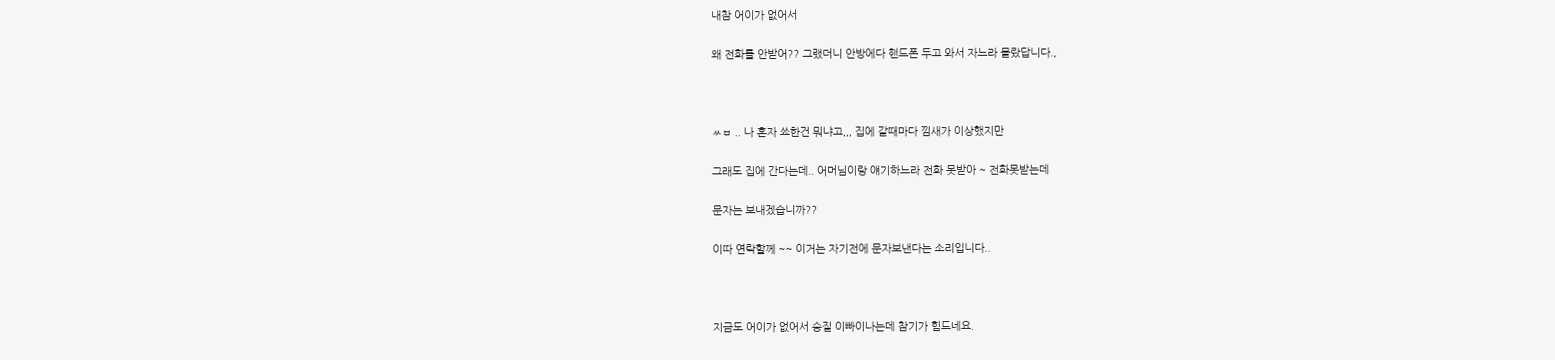내참 어이가 없어서

왜 전화를 안받어?? 그랬더니 안방에다 핸드폰 두고 와서 자느라 몰랐답니다.,



ㅆㅂ .. 나 혼자 쑈한건 뭐냐고,,, 집에 갈때마다 낌새가 이상했지만

그래도 집에 간다는데.. 어머님이랑 얘기하느라 전화 못받아 ~ 전화못받는데

문자는 보내겠습니까??

이따 연락할께 ~~ 이거는 자기전에 문자보낸다는 소리입니다..



지금도 어이가 없어서 승질 이빠이나는데 참기가 힘드네요.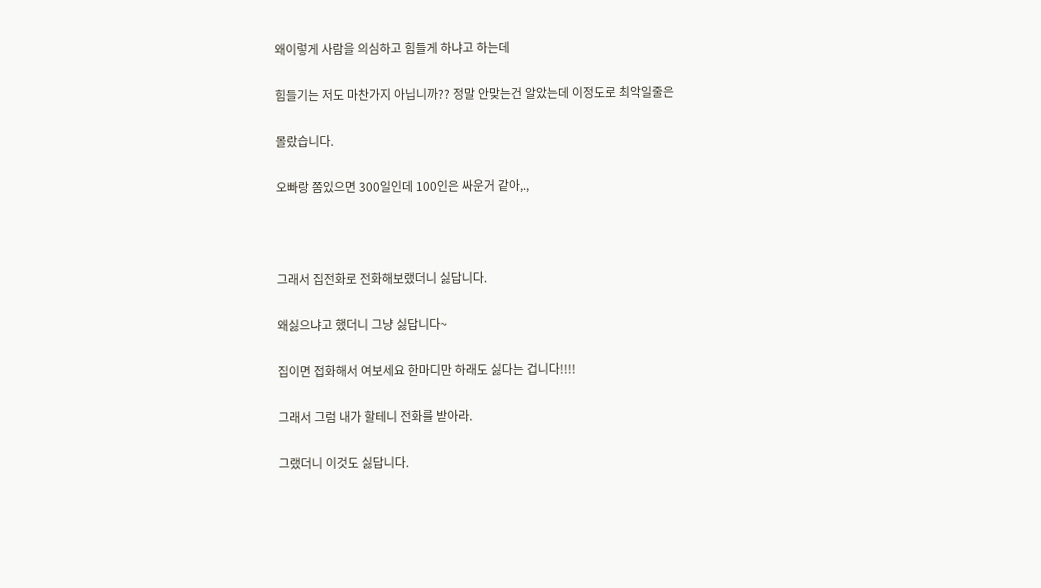왜이렇게 사람을 의심하고 힘들게 하냐고 하는데

힘들기는 저도 마찬가지 아닙니까?? 정말 안맞는건 알았는데 이정도로 최악일줄은

몰랐습니다.

오빠랑 쫌있으면 300일인데 100인은 싸운거 같아,.,



그래서 집전화로 전화해보랬더니 싫답니다.

왜싫으냐고 했더니 그냥 싫답니다~

집이면 접화해서 여보세요 한마디만 하래도 싫다는 겁니다!!!!

그래서 그럼 내가 할테니 전화를 받아라.

그랬더니 이것도 싫답니다.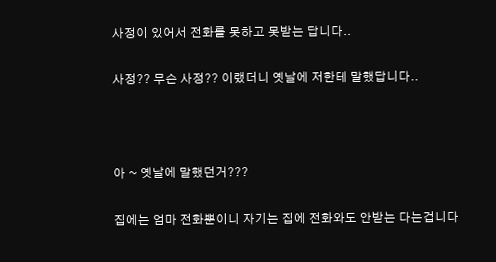사정이 있어서 전화를 못하고 못받는 답니다..

사정?? 무슨 사정?? 이랬더니 옛날에 저한테 말했답니다..



아 ~ 옛날에 말했던거???

집에는 엄마 전화뿐이니 자기는 집에 전화와도 안받는 다는겁니다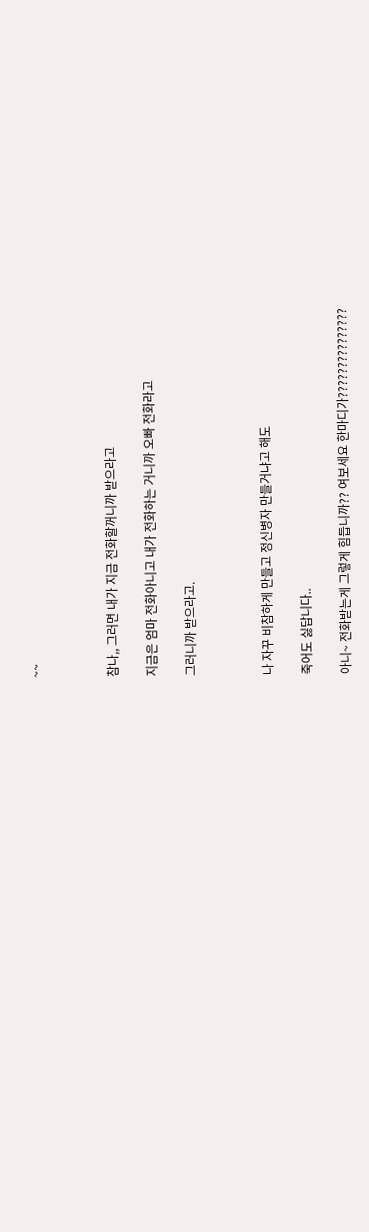~~



참나,, 그러면 내가 지금 전화할꺼니까 받으라고

지금은 엄마 전화아니고 내가 전화하는 거니까 오빠 전화라고

그러니까 받으라고.



나 자꾸 비참하게 만들고 정신병자 만들거냐고 해도

죽어도 싫답니다..

아니~ 전화받는게 그렇게 힘듭니까?? 여보세요 한마디가???????????????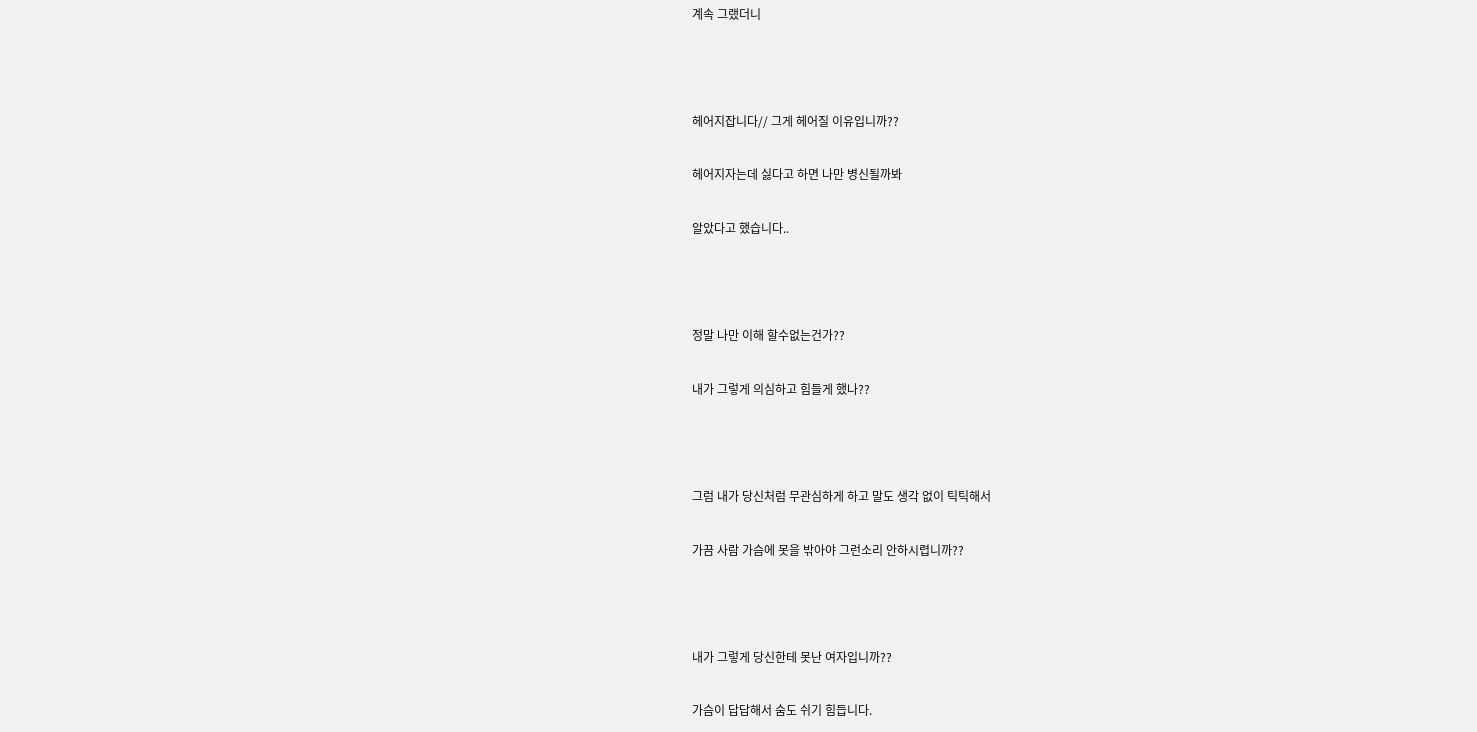계속 그랬더니



헤어지잡니다// 그게 헤어질 이유입니까??

헤어지자는데 싫다고 하면 나만 병신될까봐

알았다고 했습니다..



정말 나만 이해 할수없는건가??

내가 그렇게 의심하고 힘들게 했나??



그럼 내가 당신처럼 무관심하게 하고 말도 생각 없이 틱틱해서

가끔 사람 가슴에 못을 밖아야 그런소리 안하시렵니까??



내가 그렇게 당신한테 못난 여자입니까??

가슴이 답답해서 숨도 쉬기 힘듭니다.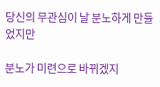당신의 무관심이 날 분노하게 만들었지만

분노가 미련으로 바뀌겠지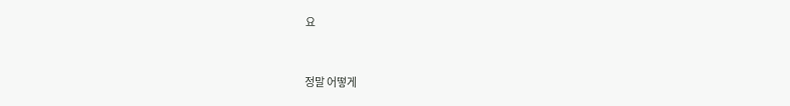요



정말 어떻게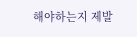해야하는지 제발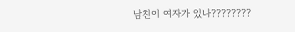남친이 여자가 있나????????